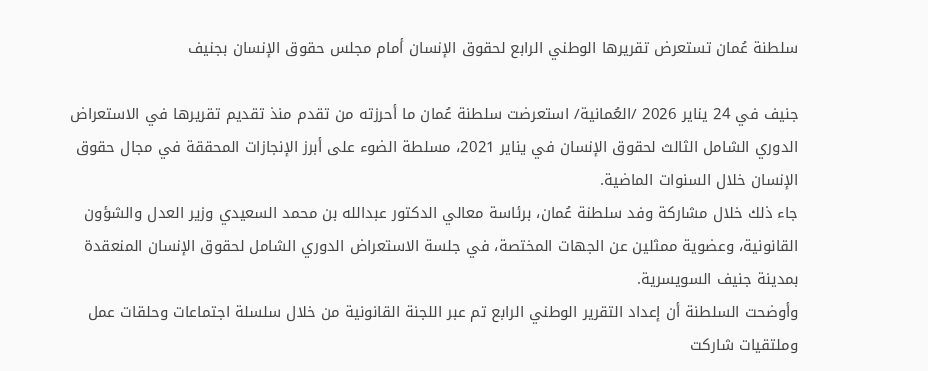سلطنة عُمان تستعرض تقريرها الوطني الرابع لحقوق الإنسان أمام مجلس حقوق الإنسان بجنيف

جنيف في 24 يناير 2026 /العُمانية/ استعرضت سلطنة عُمان ما أحرزته من تقدم منذ تقديم تقريرها في الاستعراض الدوري الشامل الثالث لحقوق الإنسان في يناير 2021، مسلطة الضوء على أبرز الإنجازات المحققة في مجال حقوق الإنسان خلال السنوات الماضية.
جاء ذلك خلال مشاركة وفد سلطنة عُمان، برئاسة معالي الدكتور عبدالله بن محمد السعيدي وزير العدل والشؤون القانونية، وعضوية ممثلين عن الجهات المختصة، في جلسة الاستعراض الدوري الشامل لحقوق الإنسان المنعقدة بمدينة جنيف السويسرية.
وأوضحت السلطنة أن إعداد التقرير الوطني الرابع تم عبر اللجنة القانونية من خلال سلسلة اجتماعات وحلقات عمل وملتقيات شاركت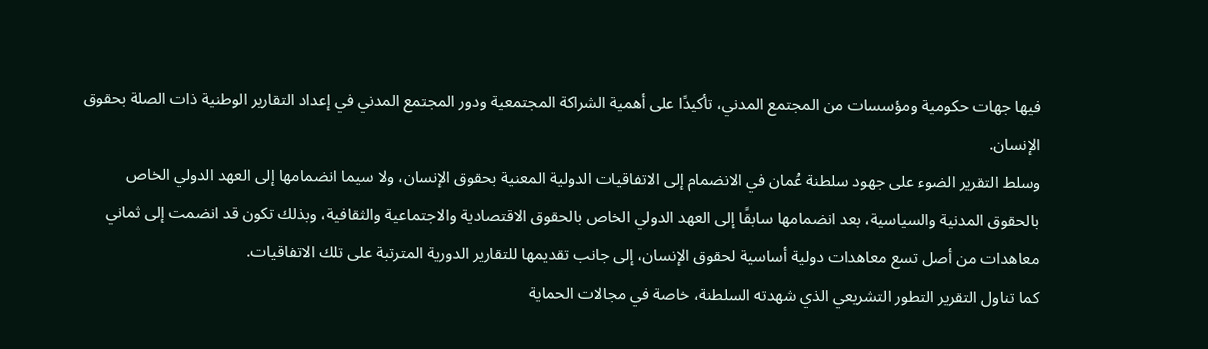فيها جهات حكومية ومؤسسات من المجتمع المدني، تأكيدًا على أهمية الشراكة المجتمعية ودور المجتمع المدني في إعداد التقارير الوطنية ذات الصلة بحقوق الإنسان.
وسلط التقرير الضوء على جهود سلطنة عُمان في الانضمام إلى الاتفاقيات الدولية المعنية بحقوق الإنسان، ولا سيما انضمامها إلى العهد الدولي الخاص بالحقوق المدنية والسياسية، بعد انضمامها سابقًا إلى العهد الدولي الخاص بالحقوق الاقتصادية والاجتماعية والثقافية، وبذلك تكون قد انضمت إلى ثماني معاهدات من أصل تسع معاهدات دولية أساسية لحقوق الإنسان، إلى جانب تقديمها للتقارير الدورية المترتبة على تلك الاتفاقيات.
كما تناول التقرير التطور التشريعي الذي شهدته السلطنة، خاصة في مجالات الحماية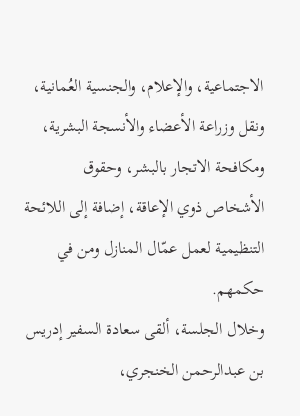الاجتماعية، والإعلام، والجنسية العُمانية، ونقل وزراعة الأعضاء والأنسجة البشرية، ومكافحة الاتجار بالبشر، وحقوق الأشخاص ذوي الإعاقة، إضافة إلى اللائحة التنظيمية لعمل عمّال المنازل ومن في حكمهم.
وخلال الجلسة، ألقى سعادة السفير إدريس بن عبدالرحمن الخنجري،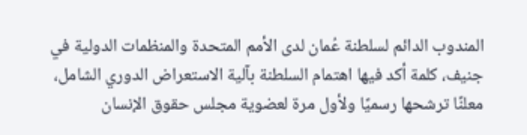المندوب الدائم لسلطنة عُمان لدى الأمم المتحدة والمنظمات الدولية في جنيف، كلمة أكد فيها اهتمام السلطنة بآلية الاستعراض الدوري الشامل، معلنًا ترشحها رسميًا ولأول مرة لعضوية مجلس حقوق الإنسان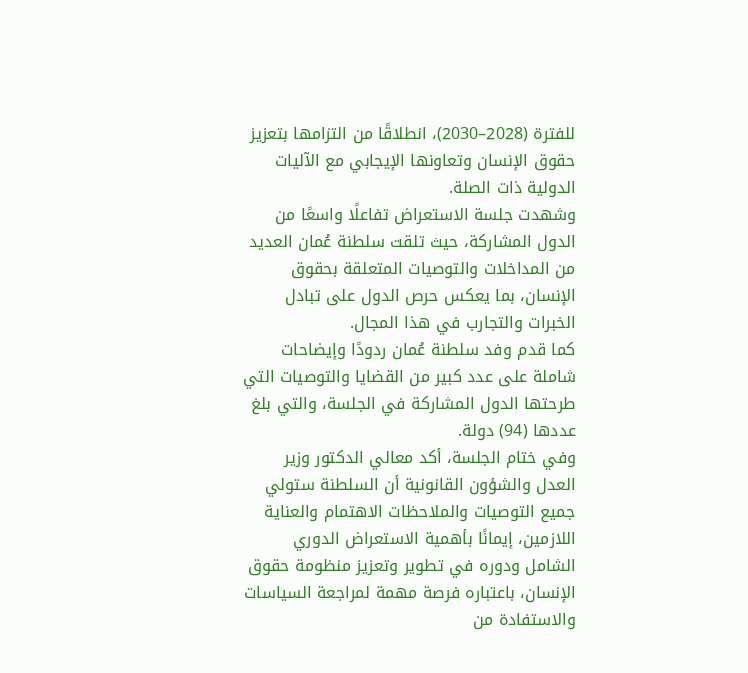للفترة (2028–2030)، انطلاقًا من التزامها بتعزيز حقوق الإنسان وتعاونها الإيجابي مع الآليات الدولية ذات الصلة.
وشهدت جلسة الاستعراض تفاعلًا واسعًا من الدول المشاركة، حيث تلقت سلطنة عُمان العديد من المداخلات والتوصيات المتعلقة بحقوق الإنسان، بما يعكس حرص الدول على تبادل الخبرات والتجارب في هذا المجال.
كما قدم وفد سلطنة عُمان ردودًا وإيضاحات شاملة على عدد كبير من القضايا والتوصيات التي طرحتها الدول المشاركة في الجلسة، والتي بلغ عددها (94) دولة.
وفي ختام الجلسة، أكد معالي الدكتور وزير العدل والشؤون القانونية أن السلطنة ستولي جميع التوصيات والملاحظات الاهتمام والعناية اللازمين، إيمانًا بأهمية الاستعراض الدوري الشامل ودوره في تطوير وتعزيز منظومة حقوق الإنسان، باعتباره فرصة مهمة لمراجعة السياسات والاستفادة من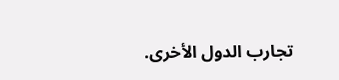تجارب الدول الأخرى.